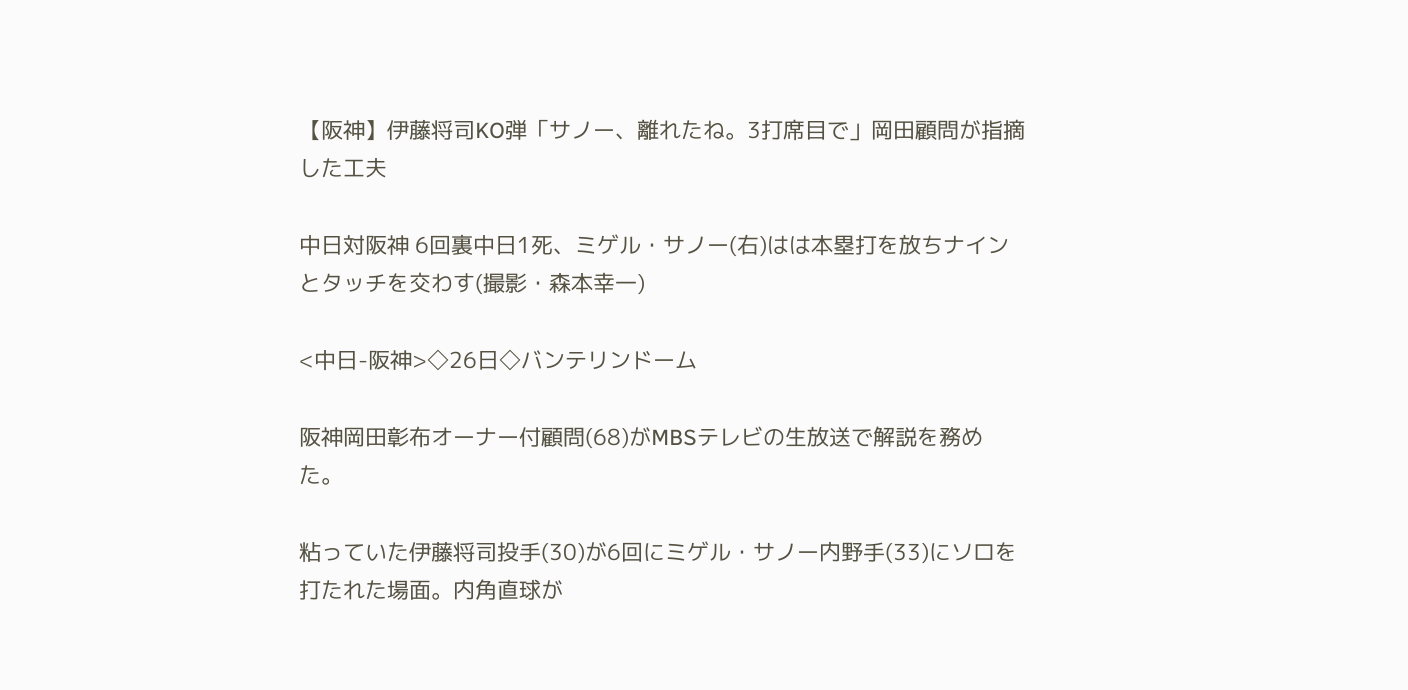【阪神】伊藤将司KO弾「サノー、離れたね。3打席目で」岡田顧問が指摘した工夫

中日対阪神 6回裏中日1死、ミゲル・サノー(右)はは本塁打を放ちナインとタッチを交わす(撮影・森本幸一)

<中日-阪神>◇26日◇バンテリンドーム

阪神岡田彰布オーナー付顧問(68)がMBSテレビの生放送で解説を務めた。

粘っていた伊藤将司投手(30)が6回にミゲル・サノー内野手(33)にソロを打たれた場面。内角直球が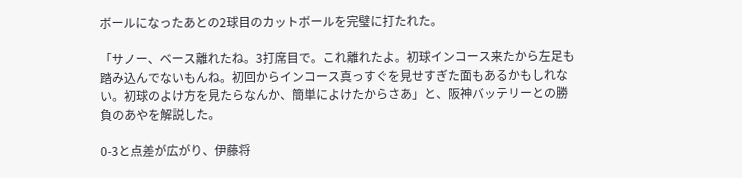ボールになったあとの2球目のカットボールを完璧に打たれた。

「サノー、ベース離れたね。3打席目で。これ離れたよ。初球インコース来たから左足も踏み込んでないもんね。初回からインコース真っすぐを見せすぎた面もあるかもしれない。初球のよけ方を見たらなんか、簡単によけたからさあ」と、阪神バッテリーとの勝負のあやを解説した。

0-3と点差が広がり、伊藤将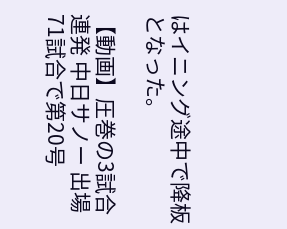はイニング途中で降板となった。

【動画】圧巻の3試合連発 中日サノー 出場71試合で第20号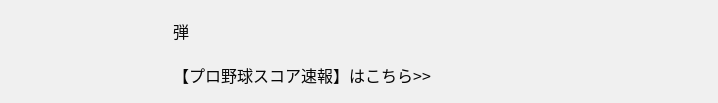弾

【プロ野球スコア速報】はこちら>>